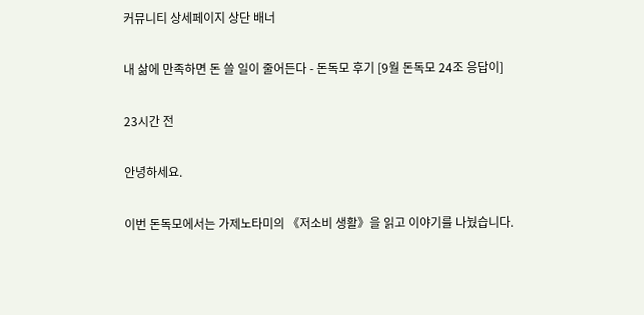커뮤니티 상세페이지 상단 배너

내 삶에 만족하면 돈 쓸 일이 줄어든다 - 돈독모 후기 [9월 돈독모 24조 응답이]

23시간 전

안녕하세요.

이번 돈독모에서는 가제노타미의 《저소비 생활》을 읽고 이야기를 나눴습니다.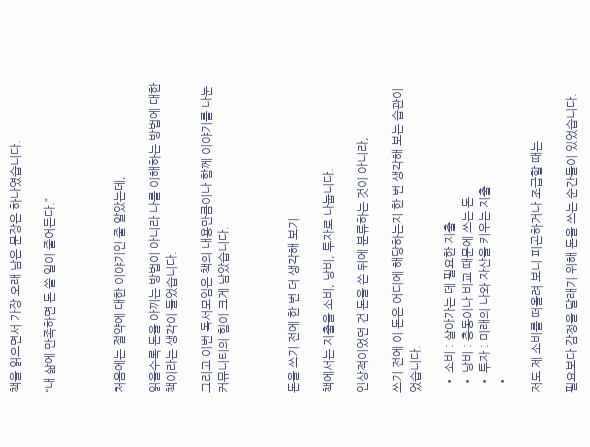책을 읽으면서 가장 오래 남은 문장은 하나였습니다.

“내 삶에 만족하면 돈 쓸 일이 줄어든다.”



처음에는 절약에 대한 이야기인 줄 알았는데,

읽을수록 돈을 아끼는 방법이 아니라 나를 이해하는 방법에 대한 책이라는 생각이 들었습니다.

그리고 이번 독서모임은 책의 내용만큼이나 함께 이야기를 나눈 커뮤니티의 힘이 크게 남았습니다.



돈을 쓰기 전에 한 번 더 생각해 보기

책에서는 지출을 소비, 낭비, 투자로 나눕니다.

인상적이었던 건 돈을 쓴 뒤에 분류하는 것이 아니라,

쓰기 전에 이 돈은 어디에 해당하는지 한 번 생각해 보는 습관이었습니다.

  • 소비 : 살아가는 데 필요한 지출
  • 낭비 : 충동이나 비교 때문에 쓰는 돈
  • 투자 : 미래의 나와 자산을 키우는 지출
  •

저도 제 소비를 떠올려 보니 피곤하거나 조급할 때는

필요보다 감정을 달래기 위해 돈을 쓰는 순간들이 있었습니다.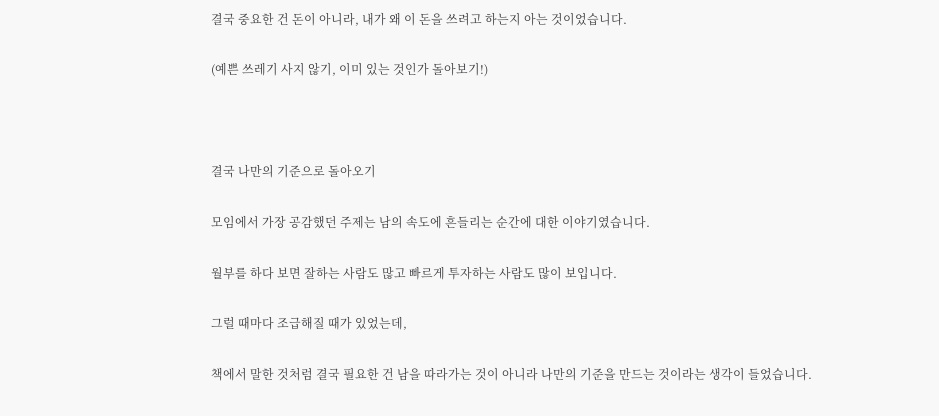결국 중요한 건 돈이 아니라, 내가 왜 이 돈을 쓰려고 하는지 아는 것이었습니다.

(예쁜 쓰레기 사지 않기, 이미 있는 것인가 돌아보기!)



결국 나만의 기준으로 돌아오기

모임에서 가장 공감했던 주제는 남의 속도에 흔들리는 순간에 대한 이야기였습니다.

월부를 하다 보면 잘하는 사람도 많고 빠르게 투자하는 사람도 많이 보입니다.

그럴 때마다 조급해질 때가 있었는데,

책에서 말한 것처럼 결국 필요한 건 남을 따라가는 것이 아니라 나만의 기준을 만드는 것이라는 생각이 들었습니다.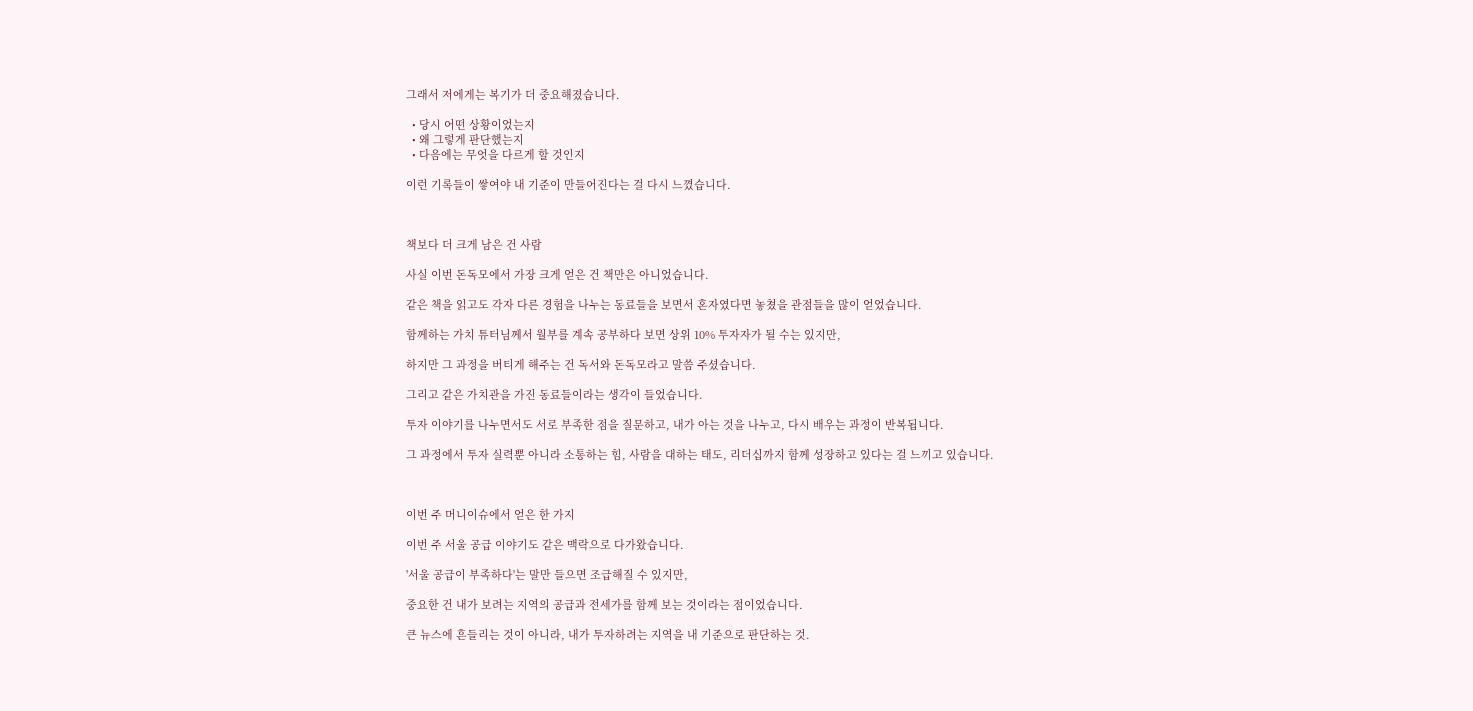그래서 저에게는 복기가 더 중요해졌습니다.

  • 당시 어떤 상황이었는지
  • 왜 그렇게 판단했는지
  • 다음에는 무엇을 다르게 할 것인지

이런 기록들이 쌓여야 내 기준이 만들어진다는 걸 다시 느꼈습니다.



책보다 더 크게 남은 건 사람

사실 이번 돈독모에서 가장 크게 얻은 건 책만은 아니었습니다.

같은 책을 읽고도 각자 다른 경험을 나누는 동료들을 보면서 혼자였다면 놓쳤을 관점들을 많이 얻었습니다.

함께하는 가치 튜터님께서 월부를 계속 공부하다 보면 상위 10% 투자자가 될 수는 있지만,

하지만 그 과정을 버티게 해주는 건 독서와 돈독모라고 말씀 주셨습니다.

그리고 같은 가치관을 가진 동료들이라는 생각이 들었습니다.

투자 이야기를 나누면서도 서로 부족한 점을 질문하고, 내가 아는 것을 나누고, 다시 배우는 과정이 반복됩니다.

그 과정에서 투자 실력뿐 아니라 소통하는 힘, 사람을 대하는 태도, 리더십까지 함께 성장하고 있다는 걸 느끼고 있습니다.



이번 주 머니이슈에서 얻은 한 가지

이번 주 서울 공급 이야기도 같은 맥락으로 다가왔습니다.

'서울 공급이 부족하다'는 말만 들으면 조급해질 수 있지만,

중요한 건 내가 보려는 지역의 공급과 전세가를 함께 보는 것이라는 점이었습니다.

큰 뉴스에 흔들리는 것이 아니라, 내가 투자하려는 지역을 내 기준으로 판단하는 것.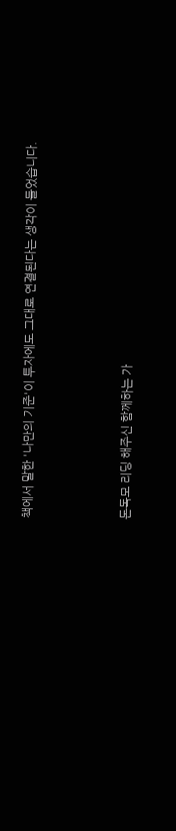책에서 말한 '나만의 기준'이 투자에도 그대로 연결된다는 생각이 들었습니다.



돈독모 리딩 해주신 함께하는 가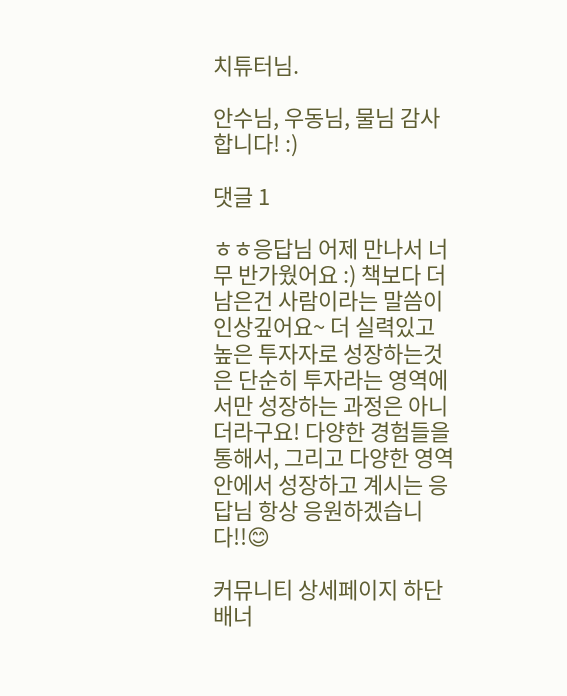치튜터님.

안수님, 우동님, 물님 감사합니다! :)

댓글 1

ㅎㅎ응답님 어제 만나서 너무 반가웠어요 :) 책보다 더 남은건 사람이라는 말씀이 인상깊어요~ 더 실력있고 높은 투자자로 성장하는것은 단순히 투자라는 영역에서만 성장하는 과정은 아니더라구요! 다양한 경험들을 통해서, 그리고 다양한 영역안에서 성장하고 계시는 응답님 항상 응원하겠습니다!!😊

커뮤니티 상세페이지 하단 배너